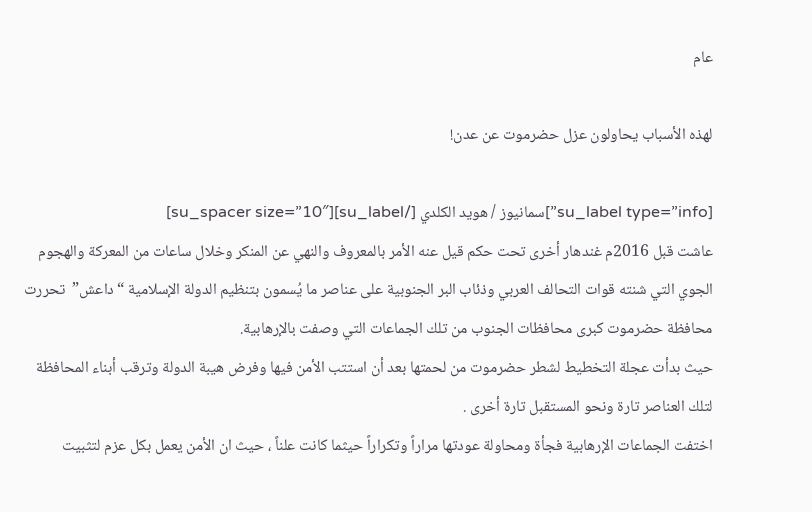عام

لهذه الأسباب يحاولون عزل حضرموت عن عدن!

[su_label type=”info”]سمانيوز / هويد الكلدي [/su_label][su_spacer size=”10″]
عاشت قبل 2016م غندهار أخرى تحت حكم قيل عنه الأمر بالمعروف والنهي عن المنكر وخلال ساعات من المعركة والهجوم الجوي التي شنته قوات التحالف العربي وذئاب البر الجنوبية على عناصر ما يُسمون بتنظيم الدولة الإسلامية “داعش”  تحررت محافظة حضرموت كبرى محافظات الجنوب من تلك الجماعات التي وصفت بالإرهابية.
حيث بدأت عجلة التخطيط لشطر حضرموت من لحمتها بعد أن استتب الأمن فيها وفرض هيبة الدولة وترقب أبناء المحافظة لتلك العناصر تارة ونحو المستقبل تارة أخرى .
اختفت الجماعات الإرهابية فجأة ومحاولة عودتها مراراً وتكراراً حيثما كانت علناً ، حيث ان الأمن يعمل بكل عزم لتثبيت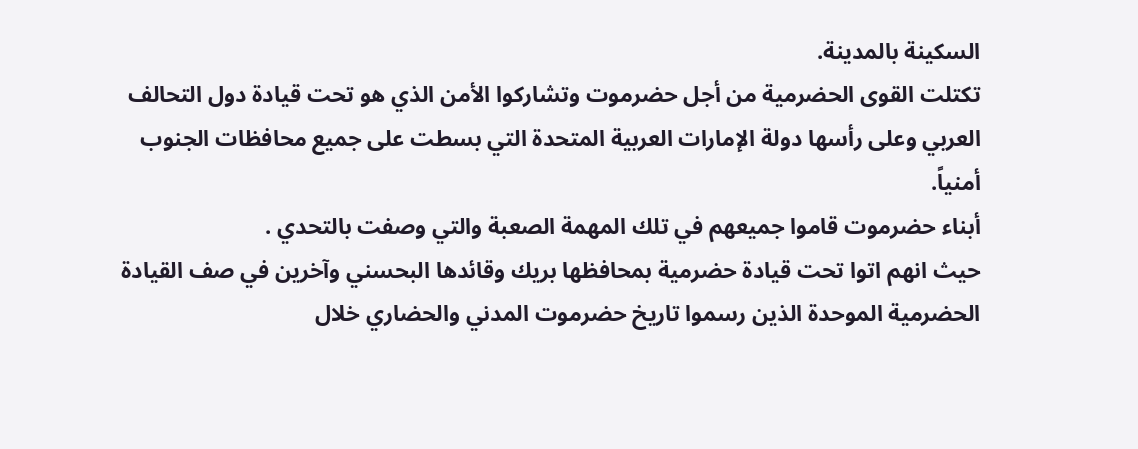السكينة بالمدينة.
تكتلت القوى الحضرمية من أجل حضرموت وتشاركوا الأمن الذي هو تحت قيادة دول التحالف العربي وعلى رأسها دولة الإمارات العربية المتحدة التي بسطت على جميع محافظات الجنوب أمنياً.
أبناء حضرموت قاموا جميعهم في تلك المهمة الصعبة والتي وصفت بالتحدي .
حيث انهم اتوا تحت قيادة حضرمية بمحافظها بريك وقائدها البحسني وآخرين في صف القيادة الحضرمية الموحدة الذين رسموا تاريخ حضرموت المدني والحضاري خلال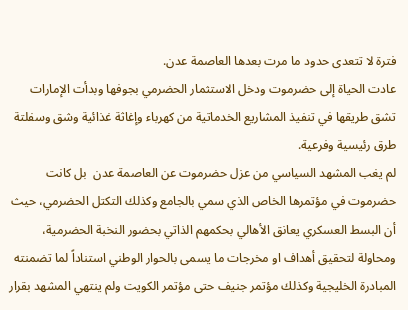فترة لا تتعدى حدود ما مرت بعدها العاصمة عدن.
عادت الحياة إلى حضرموت ودخل الاستثمار الحضرمي بجوفها وبدأت الإمارات تشق طريقها في تنفيذ المشاريع الخدماتية من كهرباء وإغاثة غذائية وشق وسفلتة طرق رئيسية وفرعية.
لم يغب المشهد السياسي من عزل حضرموت عن العاصمة عدن  بل كانت حضرموت في مؤتمرها الخاص الذي سمي بالجامع وكذلك التكتل الحضرمي، حيث أن البسط العسكري يعانق الأهالي بحكمهم الذاتي بحضور النخبة الحضرمية، ومحاولة لتحقيق أهداف او مخرجات ما يسمى بالحوار الوطني استناداً لما تضمنته المبادرة الخليجية وكذلك مؤتمر جنيف حتى مؤتمر الكويت ولم ينتهي المشهد بقرار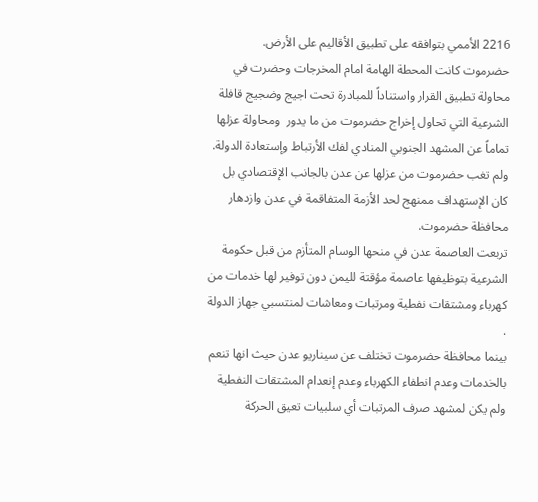2216 الأممي بتوافقه على تطبيق الأقاليم على الأرض.
حضرموت كانت المحطة الهامة امام المخرجات وحضرت في محاولة تطبيق القرار واستناداً للمبادرة تحت اجيج وضجيج قافلة الشرعية التي تحاول إخراج حضرموت من ما يدور  ومحاولة عزلها تماماً عن المشهد الجنوبي المنادي لفك الأرتباط وإستعادة الدولة.
ولم تغب حضرموت من عزلها عن عدن بالجانب الإقتصادي بل كان الإستهداف ممنهج لحد الأزمة المتفاقمة في عدن وازدهار محافظة حضرموت.
تربعت العاصمة عدن في منحها الوسام المتأزم من قبل حكومة الشرعية بتوظيفها عاصمة مؤقتة لليمن دون توفير لها خدمات من كهرباء ومشتقات نفطية ومرتبات ومعاشات لمنتسبي جهاز الدولة .
بينما محافظة حضرموت تختلف عن سيناريو عدن حيث انها تنعم بالخدمات وعدم انطفاء الكهرباء وعدم إنعدام المشتقات النفطية ولم يكن لمشهد صرف المرتبات أي سلبيات تعيق الحركة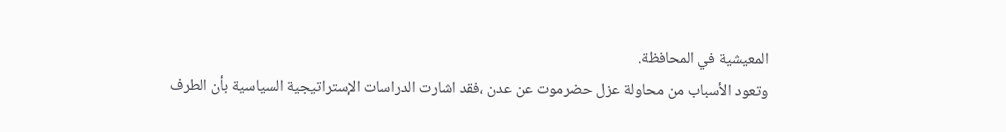المعيشية في المحافظة.
وتعود الأسباب من محاولة عزل حضرموت عن عدن ،فقد اشارت الدراسات الإستراتيجية السياسية بأن الطرف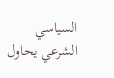السياسي الشرعي يحاول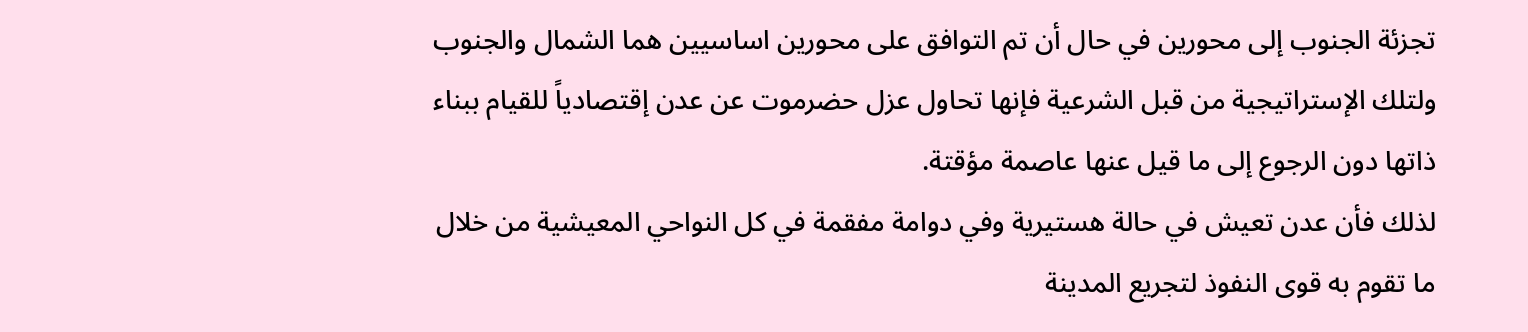تجزئة الجنوب إلى محورين في حال أن تم التوافق على محورين اساسيين هما الشمال والجنوب ولتلك الإستراتيجية من قبل الشرعية فإنها تحاول عزل حضرموت عن عدن إقتصادياً للقيام ببناء ذاتها دون الرجوع إلى ما قيل عنها عاصمة مؤقتة.
لذلك فأن عدن تعيش في حالة هستيرية وفي دوامة مفقمة في كل النواحي المعيشية من خلال ما تقوم به قوى النفوذ لتجريع المدينة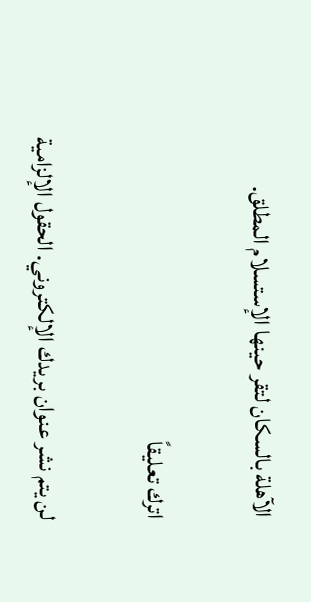الآهلة بالسكان لتقر حينها الإستسلام المطلق.

اترك تعليقاً

لن يتم نشر عنوان بريدك الإلكتروني. الحقول الإلزامية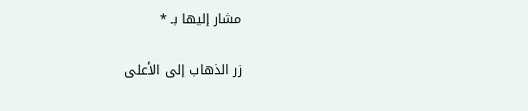مشار إليها بـ *

زر الذهاب إلى الأعلى